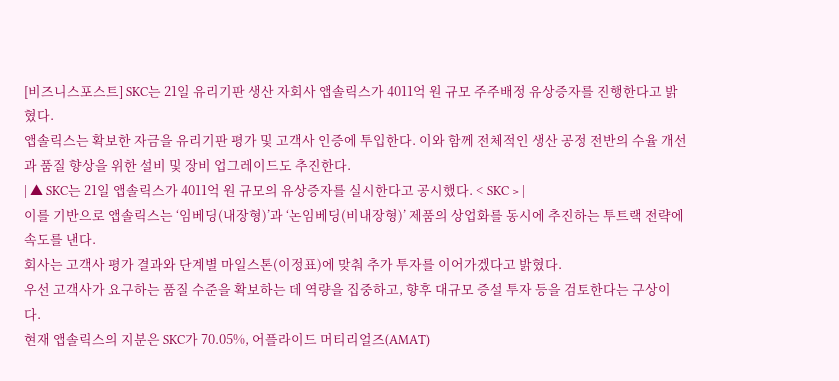[비즈니스포스트] SKC는 21일 유리기판 생산 자회사 앱솔릭스가 4011억 원 규모 주주배정 유상증자를 진행한다고 밝혔다.
앱솔릭스는 확보한 자금을 유리기판 평가 및 고객사 인증에 투입한다. 이와 함께 전체적인 생산 공정 전반의 수율 개선과 품질 향상을 위한 설비 및 장비 업그레이드도 추진한다.
| ▲ SKC는 21일 앱솔릭스가 4011억 원 규모의 유상증자를 실시한다고 공시했다. < SKC > |
이를 기반으로 앱솔릭스는 ‘임베딩(내장형)’과 ‘논임베딩(비내장형)’ 제품의 상업화를 동시에 추진하는 투트랙 전략에 속도를 낸다.
회사는 고객사 평가 결과와 단계별 마일스톤(이정표)에 맞춰 추가 투자를 이어가겠다고 밝혔다.
우선 고객사가 요구하는 품질 수준을 확보하는 데 역량을 집중하고, 향후 대규모 증설 투자 등을 검토한다는 구상이다.
현재 앱솔릭스의 지분은 SKC가 70.05%, 어플라이드 머티리얼즈(AMAT)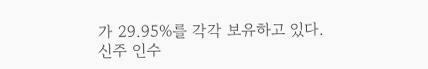가 29.95%를 각각 보유하고 있다.
신주 인수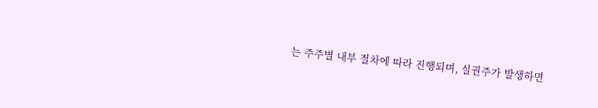는 주주별 내부 절차에 따라 진행되며, 실권주가 발생하면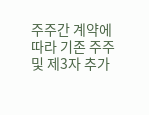주주간 계약에 따라 기존 주주 및 제3자 추가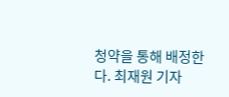청약을 통해 배정한다. 최재원 기자